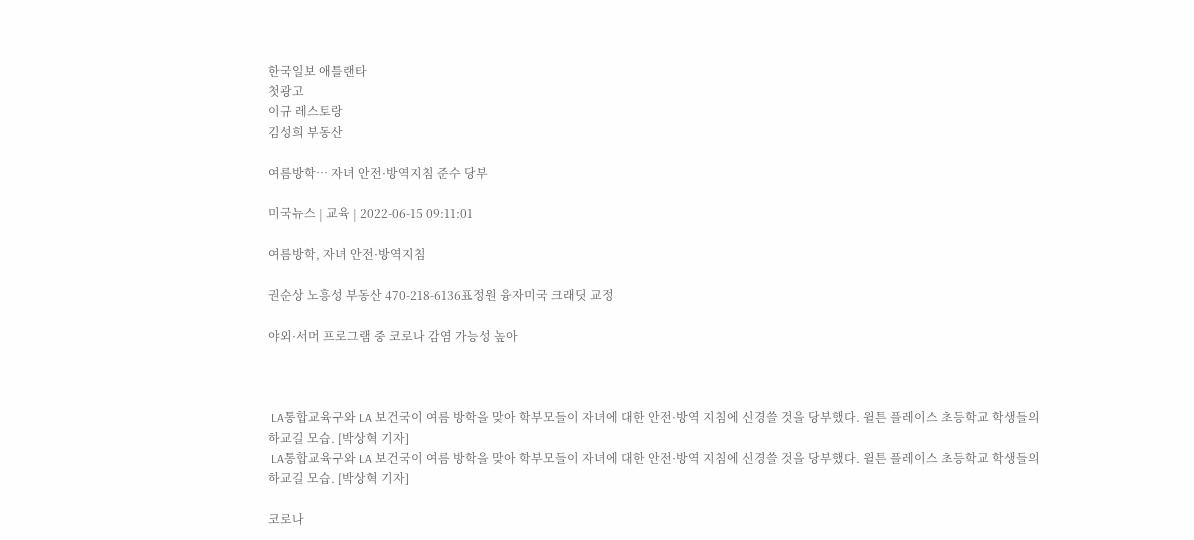한국일보 애틀랜타
첫광고
이규 레스토랑
김성희 부동산

여름방학… 자녀 안전·방역지침 준수 당부

미국뉴스 | 교육 | 2022-06-15 09:11:01

여름방학, 자녀 안전·방역지침

권순상 노흥성 부동산 470-218-6136표정원 융자미국 크래딧 교정

야외·서머 프로그램 중 코로나 감염 가능성 높아



 LA통합교육구와 LA 보건국이 여름 방학을 맞아 학부모들이 자녀에 대한 안전·방역 지침에 신경쓸 것을 당부했다. 윌튼 플레이스 초등학교 학생들의 하교길 모습. [박상혁 기자]
 LA통합교육구와 LA 보건국이 여름 방학을 맞아 학부모들이 자녀에 대한 안전·방역 지침에 신경쓸 것을 당부했다. 윌튼 플레이스 초등학교 학생들의 하교길 모습. [박상혁 기자]

코로나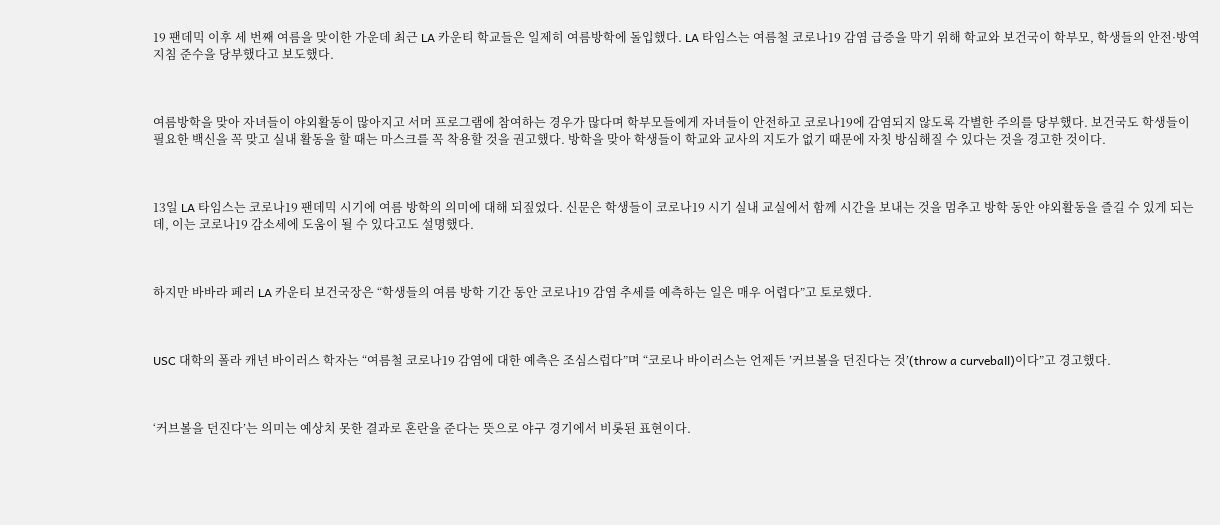19 팬데믹 이후 세 번째 여름을 맞이한 가운데 최근 LA 카운티 학교들은 일제히 여름방학에 돌입했다. LA 타임스는 여름철 코로나19 감염 급증을 막기 위해 학교와 보건국이 학부모, 학생들의 안전·방역 지침 준수을 당부했다고 보도했다.



여름방학을 맞아 자녀들이 야외활동이 많아지고 서머 프로그램에 참여하는 경우가 많다며 학부모들에게 자녀들이 안전하고 코로나19에 감염되지 않도록 각별한 주의를 당부했다. 보건국도 학생들이 필요한 백신을 꼭 맞고 실내 활동을 할 때는 마스크를 꼭 착용할 것을 권고했다. 방학을 맞아 학생들이 학교와 교사의 지도가 없기 때문에 자칫 방심해질 수 있다는 것을 경고한 것이다.



13일 LA 타임스는 코로나19 팬데믹 시기에 여름 방학의 의미에 대해 되짚었다. 신문은 학생들이 코로나19 시기 실내 교실에서 함께 시간을 보내는 것을 멈추고 방학 동안 야외활동을 즐길 수 있게 되는데, 이는 코로나19 감소세에 도움이 될 수 있다고도 설명했다.



하지만 바바라 페러 LA 카운티 보건국장은 “학생들의 여름 방학 기간 동안 코로나19 감염 추세를 예측하는 일은 매우 어렵다”고 토로했다.



USC 대학의 폴라 캐넌 바이러스 학자는 “여름철 코로나19 감염에 대한 예측은 조심스럽다”며 “코로나 바이러스는 언제든 ’커브볼을 던진다는 것’(throw a curveball)이다”고 경고했다.



‘커브볼을 던진다’는 의미는 예상치 못한 결과로 혼란을 준다는 뜻으로 야구 경기에서 비롯된 표현이다.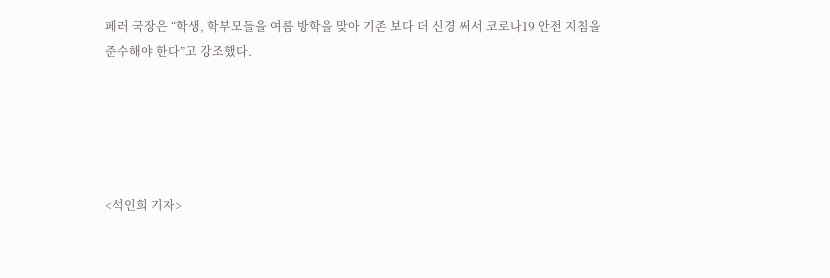페러 국장은 “학생, 학부모들을 여름 방학을 맞아 기존 보다 더 신경 써서 코로나19 안전 지침을 준수해야 한다”고 강조했다.





<석인희 기자>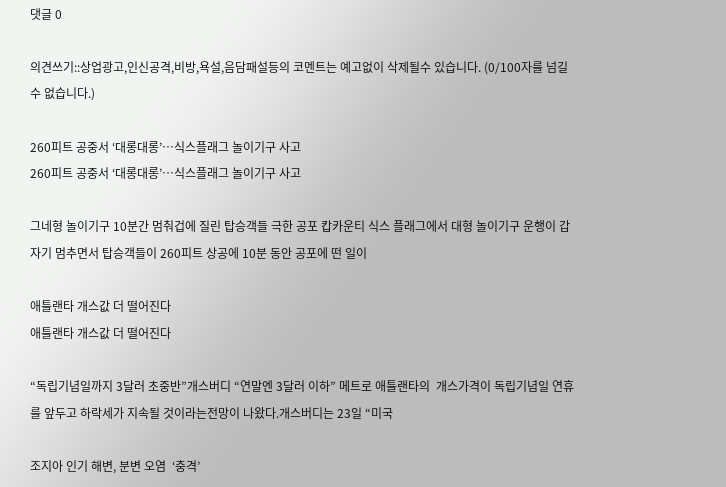댓글 0

의견쓰기::상업광고,인신공격,비방,욕설,음담패설등의 코멘트는 예고없이 삭제될수 있습니다. (0/100자를 넘길 수 없습니다.)

260피트 공중서 ‘대롱대롱’…식스플래그 놀이기구 사고
260피트 공중서 ‘대롱대롱’…식스플래그 놀이기구 사고

그네형 놀이기구 10분간 멈춰겁에 질린 탑승객들 극한 공포 캅카운티 식스 플래그에서 대형 놀이기구 운행이 갑자기 멈추면서 탑승객들이 260피트 상공에 10분 동안 공포에 떤 일이

애틀랜타 개스값 더 떨어진다
애틀랜타 개스값 더 떨어진다

“독립기념일까지 3달러 초중반”개스버디 “연말엔 3달러 이하” 메트로 애틀랜타의  개스가격이 독립기념일 연휴를 앞두고 하락세가 지속될 것이라는전망이 나왔다.개스버디는 23일 “미국

조지아 인기 해변, 분변 오염  ‘충격’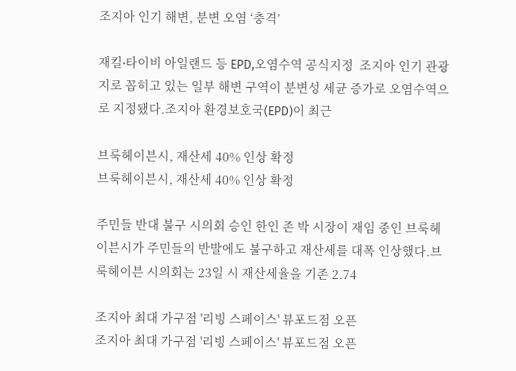조지아 인기 해변, 분변 오염 ‘충격’

재킬∙타이비 아일랜드 등 EPD,오염수역 공식지정  조지아 인기 관광지로 꼽히고 있는 일부 해변 구역이 분변성 세균 증가로 오염수역으로 지정됐다.조지아 환경보호국(EPD)이 최근

브룩헤이븐시, 재산세 40% 인상 확정
브룩헤이븐시, 재산세 40% 인상 확정

주민들 반대 불구 시의회 승인 한인 존 박 시장이 재임 중인 브룩헤이븐시가 주민들의 반발에도 불구하고 재산세를 대폭 인상했다.브룩헤이븐 시의회는 23일 시 재산세율을 기존 2.74

조지아 최대 가구점 '리빙 스페이스' 뷰포드점 오픈
조지아 최대 가구점 '리빙 스페이스' 뷰포드점 오픈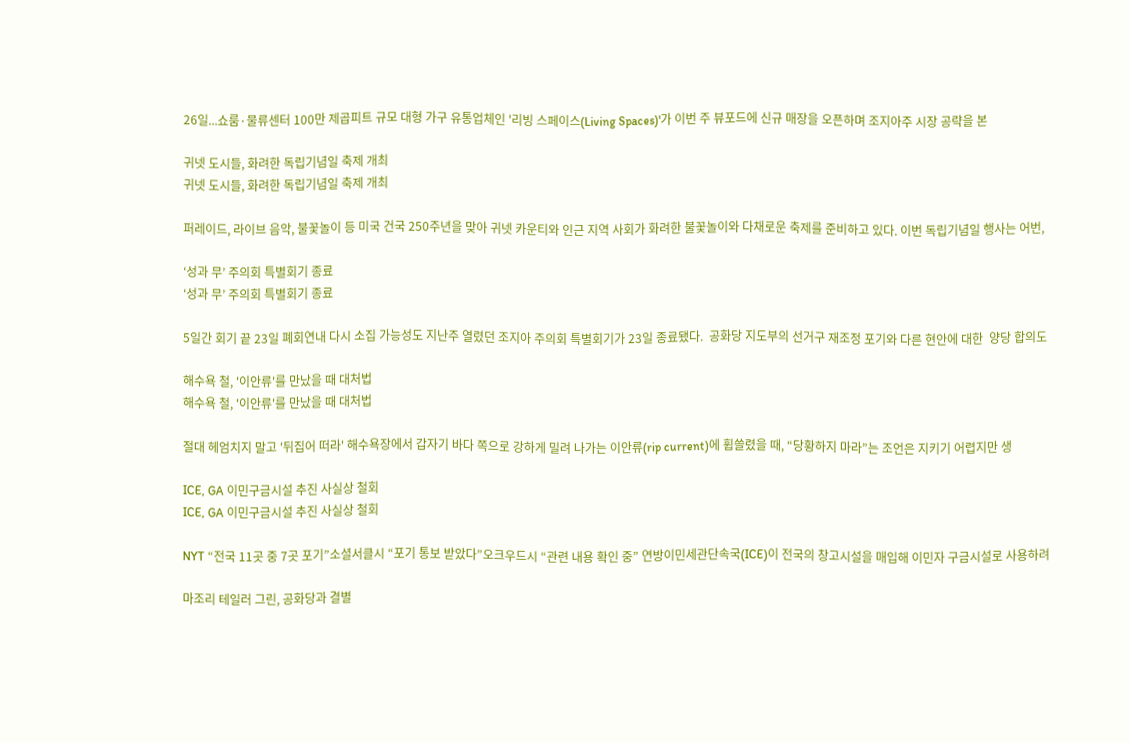26일...쇼룸·물류센터 100만 제곱피트 규모 대형 가구 유통업체인 '리빙 스페이스(Living Spaces)'가 이번 주 뷰포드에 신규 매장을 오픈하며 조지아주 시장 공략을 본

귀넷 도시들, 화려한 독립기념일 축제 개최
귀넷 도시들, 화려한 독립기념일 축제 개최

퍼레이드, 라이브 음악, 불꽃놀이 등 미국 건국 250주년을 맞아 귀넷 카운티와 인근 지역 사회가 화려한 불꽃놀이와 다채로운 축제를 준비하고 있다. 이번 독립기념일 행사는 어번,

‘성과 무’ 주의회 특별회기 종료
‘성과 무’ 주의회 특별회기 종료

5일간 회기 끝 23일 폐회연내 다시 소집 가능성도 지난주 열렸던 조지아 주의회 특별회기가 23일 종료됐다.  공화당 지도부의 선거구 재조정 포기와 다른 현안에 대한  양당 합의도

해수욕 철, '이안류'를 만났을 때 대처법
해수욕 철, '이안류'를 만났을 때 대처법

절대 헤엄치지 말고 '뒤집어 떠라' 해수욕장에서 갑자기 바다 쪽으로 강하게 밀려 나가는 이안류(rip current)에 휩쓸렸을 때, “당황하지 마라”는 조언은 지키기 어렵지만 생

ICE, GA 이민구금시설 추진 사실상 철회
ICE, GA 이민구금시설 추진 사실상 철회

NYT “전국 11곳 중 7곳 포기”소셜서클시 “포기 통보 받았다”오크우드시 “관련 내용 확인 중” 연방이민세관단속국(ICE)이 전국의 창고시설을 매입해 이민자 구금시설로 사용하려

마조리 테일러 그린, 공화당과 결별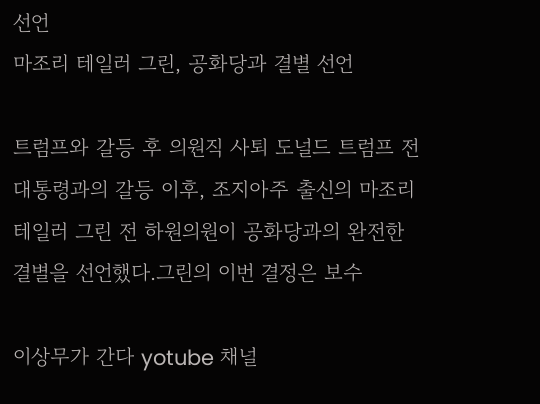선언
마조리 테일러 그린, 공화당과 결별 선언

트럼프와 갈등 후 의원직 사퇴 도널드 트럼프 전 대통령과의 갈등 이후, 조지아주 출신의 마조리 테일러 그린 전 하원의원이 공화당과의 완전한 결별을 선언했다.그린의 이번 결정은 보수

이상무가 간다 yotube 채널